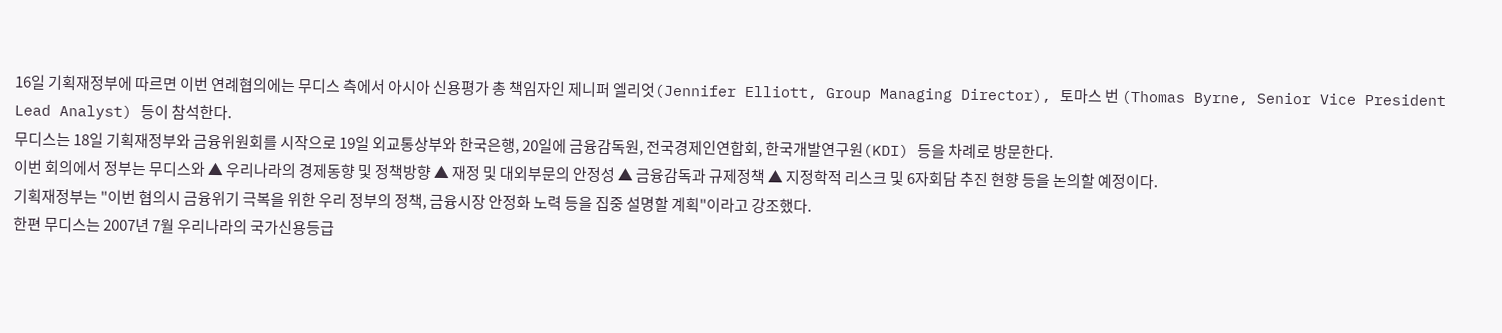16일 기획재정부에 따르면 이번 연례협의에는 무디스 측에서 아시아 신용평가 총 책임자인 제니퍼 엘리엇(Jennifer Elliott, Group Managing Director), 토마스 번 (Thomas Byrne, Senior Vice President Lead Analyst) 등이 참석한다.
무디스는 18일 기획재정부와 금융위원회를 시작으로 19일 외교통상부와 한국은행, 20일에 금융감독원, 전국경제인연합회, 한국개발연구원(KDI) 등을 차례로 방문한다.
이번 회의에서 정부는 무디스와 ▲ 우리나라의 경제동향 및 정책방향 ▲ 재정 및 대외부문의 안정성 ▲ 금융감독과 규제정책 ▲ 지정학적 리스크 및 6자회담 추진 현향 등을 논의할 예정이다.
기획재정부는 "이번 협의시 금융위기 극복을 위한 우리 정부의 정책, 금융시장 안정화 노력 등을 집중 설명할 계획"이라고 강조했다.
한편 무디스는 2007년 7월 우리나라의 국가신용등급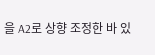을 A2로 상향 조정한 바 있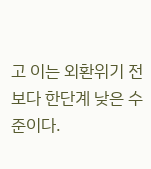고 이는 외환위기 전보다 한단계 낮은 수준이다.